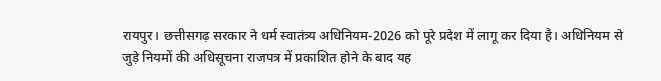रायपुर। छत्तीसगढ़ सरकार ने धर्म स्वातंत्र्य अधिनियम-2026 को पूरे प्रदेश में लागू कर दिया है। अधिनियम से जुड़े नियमों की अधिसूचना राजपत्र में प्रकाशित होने के बाद यह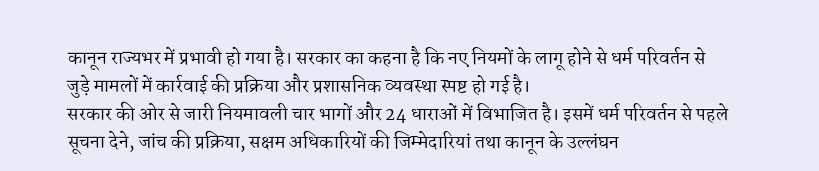कानून राज्यभर में प्रभावी हो गया है। सरकार का कहना है कि नए नियमों के लागू होने से धर्म परिवर्तन से जुड़े मामलों में कार्रवाई की प्रक्रिया और प्रशासनिक व्यवस्था स्पष्ट हो गई है।
सरकार की ओर से जारी नियमावली चार भागों और 24 धाराओं में विभाजित है। इसमें धर्म परिवर्तन से पहले सूचना देने, जांच की प्रक्रिया, सक्षम अधिकारियों की जिम्मेदारियां तथा कानून के उल्लंघन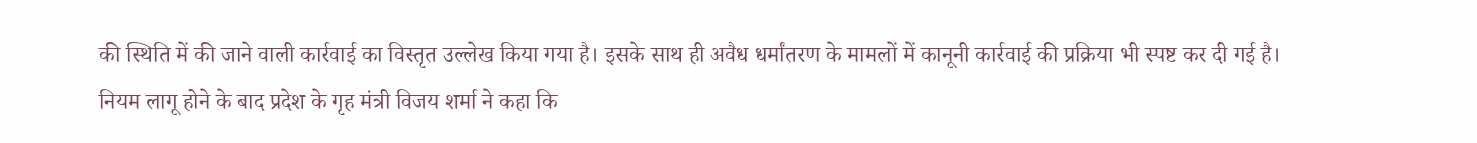की स्थिति में की जाने वाली कार्रवाई का विस्तृत उल्लेख किया गया है। इसके साथ ही अवैध धर्मांतरण के मामलों में कानूनी कार्रवाई की प्रक्रिया भी स्पष्ट कर दी गई है।
नियम लागू होने के बाद प्रदेश के गृह मंत्री विजय शर्मा ने कहा कि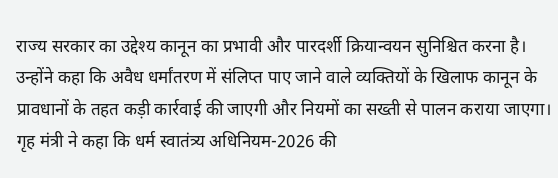राज्य सरकार का उद्देश्य कानून का प्रभावी और पारदर्शी क्रियान्वयन सुनिश्चित करना है। उन्होंने कहा कि अवैध धर्मांतरण में संलिप्त पाए जाने वाले व्यक्तियों के खिलाफ कानून के प्रावधानों के तहत कड़ी कार्रवाई की जाएगी और नियमों का सख्ती से पालन कराया जाएगा।
गृह मंत्री ने कहा कि धर्म स्वातंत्र्य अधिनियम-2026 की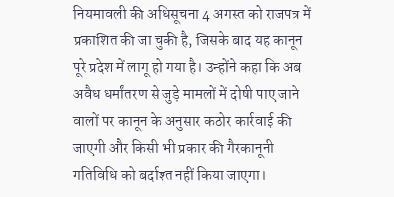नियमावली की अधिसूचना 4 अगस्त को राजपत्र में प्रकाशित की जा चुकी है, जिसके बाद यह कानून पूरे प्रदेश में लागू हो गया है। उन्होंने कहा कि अब अवैध धर्मांतरण से जुड़े मामलों में दोषी पाए जाने वालों पर कानून के अनुसार कठोर कार्रवाई की जाएगी और किसी भी प्रकार की गैरकानूनी गतिविधि को बर्दाश्त नहीं किया जाएगा।